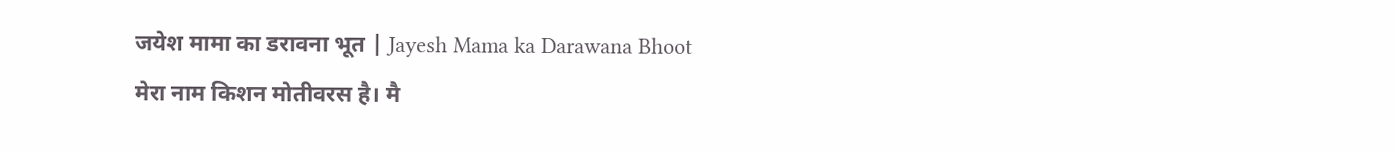जयेश मामा का डरावना भूत | Jayesh Mama ka Darawana Bhoot
मेरा नाम किशन मोतीवरस है। मै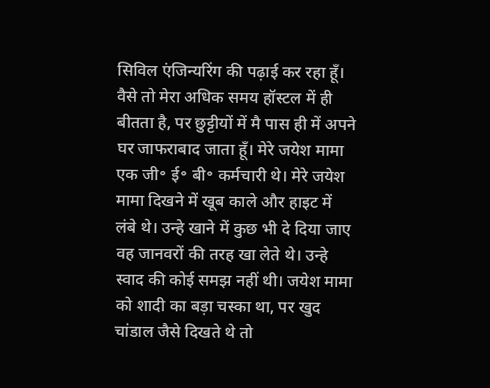सिविल एंजिन्यरिंग की पढ़ाई कर रहा हूँ। वैसे तो मेरा अधिक समय हॉस्टल में ही बीतता है, पर छुट्टीयों में मै पास ही में अपने घर जाफराबाद जाता हूँ। मेरे जयेश मामा एक जी॰ ई॰ बी॰ कर्मचारी थे। मेरे जयेश मामा दिखने में खूब काले और हाइट में लंबे थे। उन्हे खाने में कुछ भी दे दिया जाए वह जानवरों की तरह खा लेते थे। उन्हे स्वाद की कोई समझ नहीं थी। जयेश मामा को शादी का बड़ा चस्का था, पर खुद चांडाल जैसे दिखते थे तो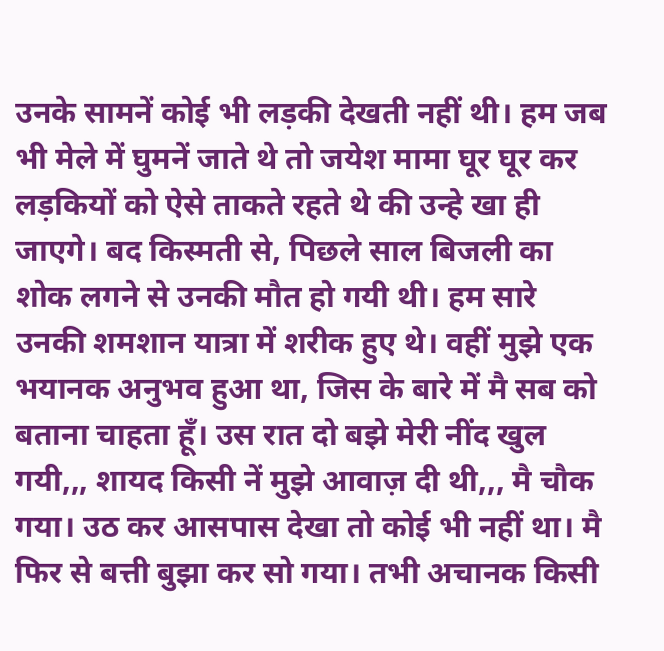उनके सामनें कोई भी लड़की देखती नहीं थी। हम जब भी मेले में घुमनें जाते थे तो जयेश मामा घूर घूर कर लड़कियों को ऐसे ताकते रहते थे की उन्हे खा ही जाएगे। बद किस्मती से, पिछले साल बिजली का शोक लगने से उनकी मौत हो गयी थी। हम सारे उनकी शमशान यात्रा में शरीक हुए थे। वहीं मुझे एक भयानक अनुभव हुआ था, जिस के बारे में मै सब को बताना चाहता हूँ। उस रात दो बझे मेरी नींद खुल गयी,,, शायद किसी नें मुझे आवाज़ दी थी,,, मै चौक गया। उठ कर आसपास देखा तो कोई भी नहीं था। मै फिर से बत्ती बुझा कर सो गया। तभी अचानक किसी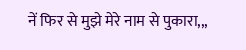नें फिर से मुझे मेरे नाम से पुकारा,,,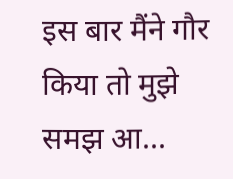इस बार मैंने गौर किया तो मुझे समझ आ...